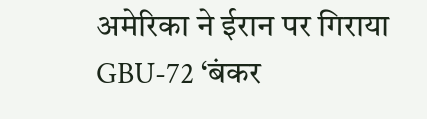अमेरिका ने ईरान पर गिराया GBU-72 ‘बंकर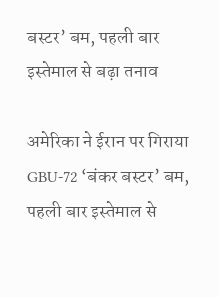बस्टर’ बम, पहली बार इस्तेमाल से बढ़ा तनाव

अमेरिका ने ईरान पर गिराया GBU-72 ‘बंकर बस्टर’ बम, पहली बार इस्तेमाल से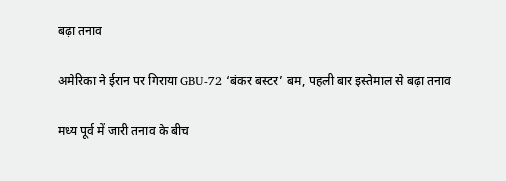बढ़ा तनाव

अमेरिका ने ईरान पर गिराया GBU-72 ‘बंकर बस्टर’ बम, पहली बार इस्तेमाल से बढ़ा तनाव

मध्य पूर्व में जारी तनाव के बीच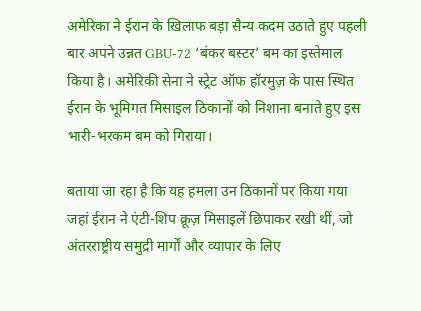अमेरिका ने ईरान के खिलाफ बड़ा सैन्य कदम उठाते हुए पहली बार अपने उन्नत GBU-72 ‘बंकर बस्टर’ बम का इस्तेमाल किया है। अमेरिकी सेना ने स्ट्रेट ऑफ हॉरमुज़ के पास स्थित ईरान के भूमिगत मिसाइल ठिकानों को निशाना बनाते हुए इस भारी-भरकम बम को गिराया।

बताया जा रहा है कि यह हमला उन ठिकानों पर किया गया जहां ईरान ने एंटी-शिप क्रूज़ मिसाइलें छिपाकर रखी थीं, जो अंतरराष्ट्रीय समुद्री मार्गों और व्यापार के लिए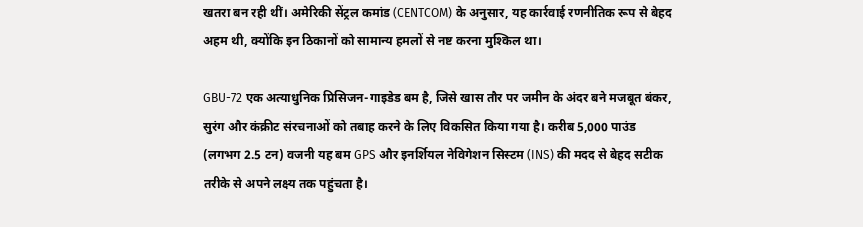खतरा बन रही थीं। अमेरिकी सेंट्रल कमांड (CENTCOM) के अनुसार, यह कार्रवाई रणनीतिक रूप से बेहद अहम थी, क्योंकि इन ठिकानों को सामान्य हमलों से नष्ट करना मुश्किल था।

GBU-72 एक अत्याधुनिक प्रिसिजन-गाइडेड बम है, जिसे खास तौर पर जमीन के अंदर बने मजबूत बंकर, सुरंग और कंक्रीट संरचनाओं को तबाह करने के लिए विकसित किया गया है। करीब 5,000 पाउंड (लगभग 2.5 टन) वजनी यह बम GPS और इनर्शियल नेविगेशन सिस्टम (INS) की मदद से बेहद सटीक तरीके से अपने लक्ष्य तक पहुंचता है।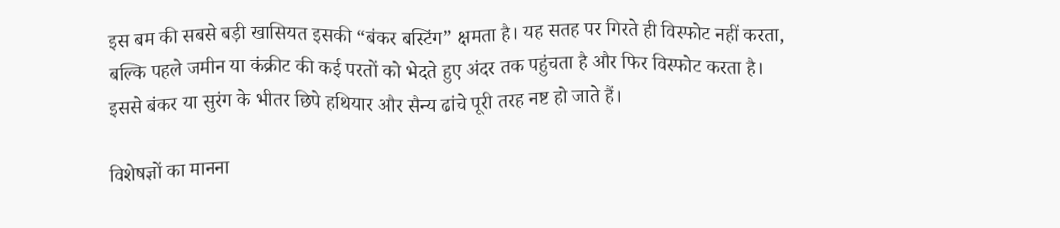इस बम की सबसे बड़ी खासियत इसकी “बंकर बस्टिंग” क्षमता है। यह सतह पर गिरते ही विस्फोट नहीं करता, बल्कि पहले जमीन या कंक्रीट की कई परतों को भेदते हुए अंदर तक पहुंचता है और फिर विस्फोट करता है। इससे बंकर या सुरंग के भीतर छिपे हथियार और सैन्य ढांचे पूरी तरह नष्ट हो जाते हैं।

विशेषज्ञों का मानना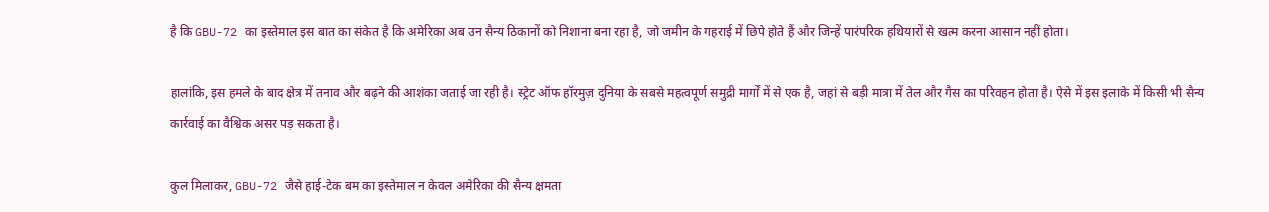है कि GBU-72 का इस्तेमाल इस बात का संकेत है कि अमेरिका अब उन सैन्य ठिकानों को निशाना बना रहा है, जो जमीन के गहराई में छिपे होते हैं और जिन्हें पारंपरिक हथियारों से खत्म करना आसान नहीं होता।

हालांकि, इस हमले के बाद क्षेत्र में तनाव और बढ़ने की आशंका जताई जा रही है। स्ट्रेट ऑफ हॉरमुज़ दुनिया के सबसे महत्वपूर्ण समुद्री मार्गों में से एक है, जहां से बड़ी मात्रा में तेल और गैस का परिवहन होता है। ऐसे में इस इलाके में किसी भी सैन्य कार्रवाई का वैश्विक असर पड़ सकता है।

कुल मिलाकर, GBU-72 जैसे हाई-टेक बम का इस्तेमाल न केवल अमेरिका की सैन्य क्षमता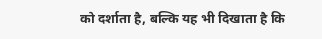को दर्शाता है, बल्कि यह भी दिखाता है कि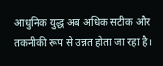आधुनिक युद्ध अब अधिक सटीक और तकनीकी रूप से उन्नत होता जा रहा है।